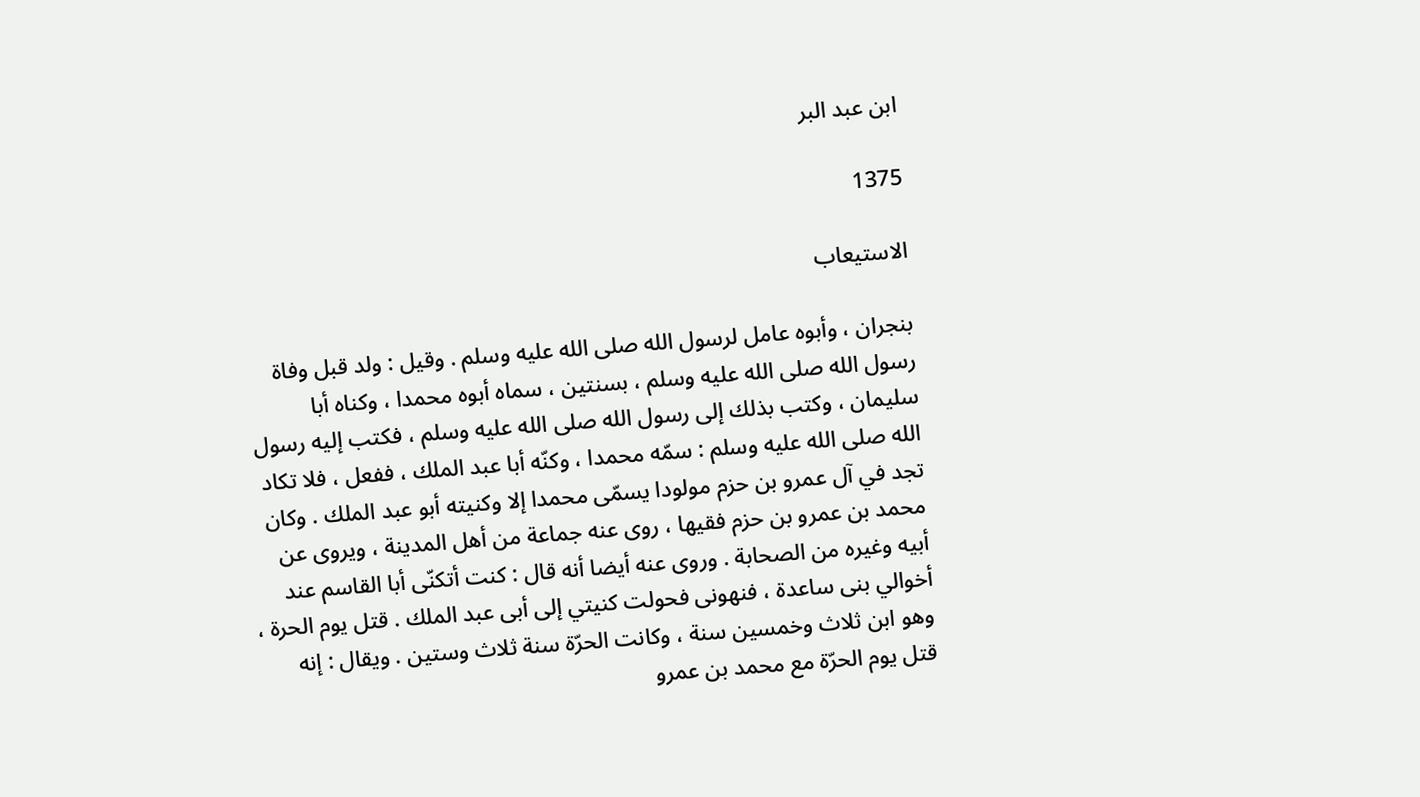ابن عبد البر

1375

الاستيعاب

بنجران ، وأبوه عامل لرسول الله صلى الله عليه وسلم . وقيل : ولد قبل وفاة رسول الله صلى الله عليه وسلم ، بسنتين ، سماه أبوه محمدا ، وكناه أبا سليمان ، وكتب بذلك إلى رسول الله صلى الله عليه وسلم ، فكتب إليه رسول الله صلى الله عليه وسلم : سمّه محمدا ، وكنّه أبا عبد الملك ، ففعل ، فلا تكاد تجد في آل عمرو بن حزم مولودا يسمّى محمدا إلا وكنيته أبو عبد الملك . وكان محمد بن عمرو بن حزم فقيها ، روى عنه جماعة من أهل المدينة ، ويروى عن أبيه وغيره من الصحابة . وروى عنه أيضا أنه قال : كنت أتكنّى أبا القاسم عند أخوالي بنى ساعدة ، فنهونى فحولت كنيتي إلى أبى عبد الملك . قتل يوم الحرة ، وهو ابن ثلاث وخمسين سنة ، وكانت الحرّة سنة ثلاث وستين . ويقال : إنه قتل يوم الحرّة مع محمد بن عمرو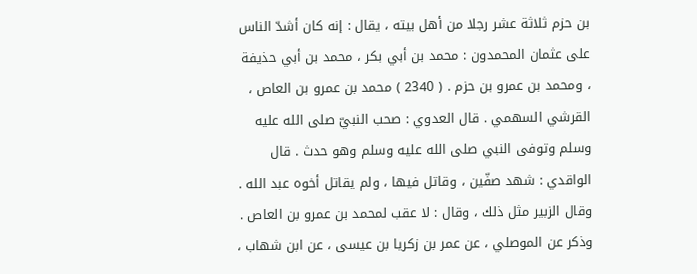بن حزم ثلاثة عشر رجلا من أهل بيته ، يقال : إنه كان أشدّ الناس على عثمان المحمدون : محمد بن أبي بكر ، محمد بن أبي حذيفة ، ومحمد بن عمرو بن حزم . ( 2340 ) محمد بن عمرو بن العاص ، القرشي السهمي . قال العدوي : صحب النبيّ صلى الله عليه وسلم وتوفى النبي صلى الله عليه وسلم وهو حدث . قال الواقدي : شهد صفّين ، وقاتل فيها ، ولم يقاتل أخوه عبد الله . وقال الزبير مثل ذلك ، وقال : لا عقب لمحمد بن عمرو بن العاص . وذكر عن الموصلي ، عن عمر بن زكريا بن عيسى ، عن ابن شهاب ،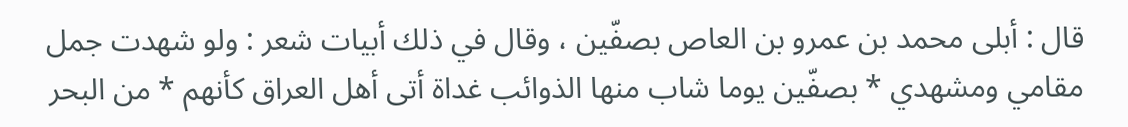قال : أبلى محمد بن عمرو بن العاص بصفّين ، وقال في ذلك أبيات شعر : ولو شهدت جمل مقامي ومشهدي * بصفّين يوما شاب منها الذوائب غداة أتى أهل العراق كأنهم * من البحر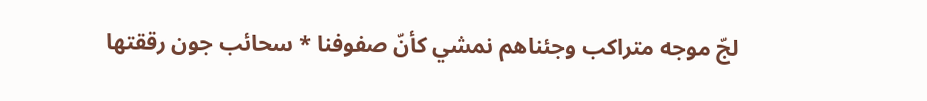لجّ موجه متراكب وجئناهم نمشي كأنّ صفوفنا * سحائب جون رققتها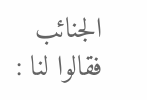الجنائب فقالوا لنا :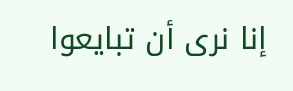إنا نرى أن تبايعوا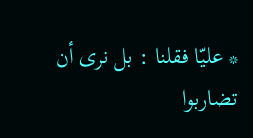* عليّا فقلنا : بل نرى أن تضاربوا